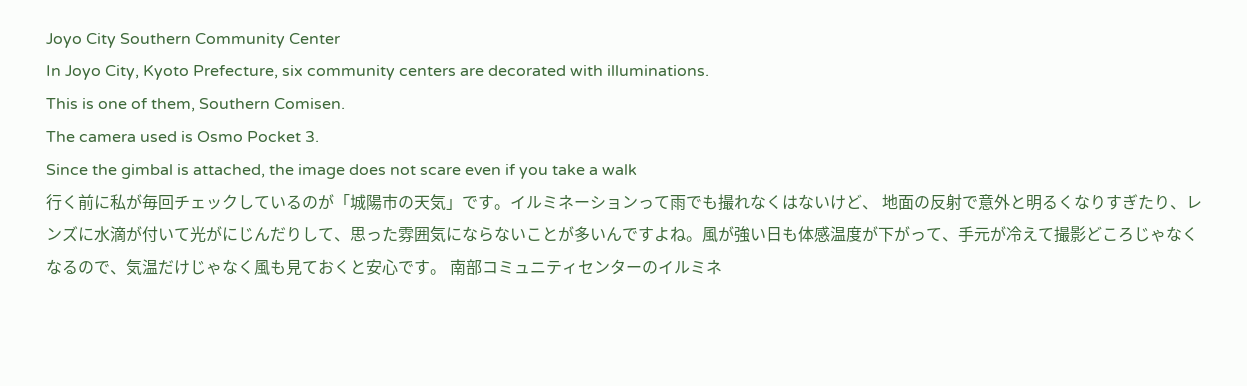Joyo City Southern Community Center
In Joyo City, Kyoto Prefecture, six community centers are decorated with illuminations.
This is one of them, Southern Comisen.
The camera used is Osmo Pocket 3.
Since the gimbal is attached, the image does not scare even if you take a walk
行く前に私が毎回チェックしているのが「城陽市の天気」です。イルミネーションって雨でも撮れなくはないけど、 地面の反射で意外と明るくなりすぎたり、レンズに水滴が付いて光がにじんだりして、思った雰囲気にならないことが多いんですよね。風が強い日も体感温度が下がって、手元が冷えて撮影どころじゃなくなるので、気温だけじゃなく風も見ておくと安心です。 南部コミュニティセンターのイルミネ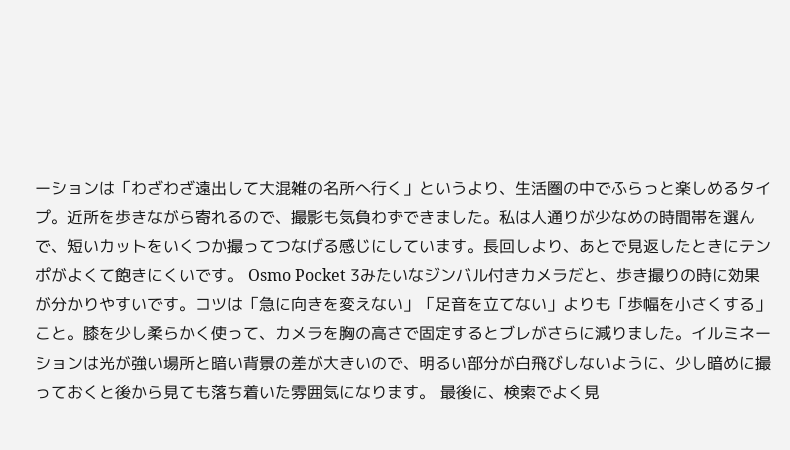ーションは「わざわざ遠出して大混雑の名所へ行く」というより、生活圏の中でふらっと楽しめるタイプ。近所を歩きながら寄れるので、撮影も気負わずできました。私は人通りが少なめの時間帯を選んで、短いカットをいくつか撮ってつなげる感じにしています。長回しより、あとで見返したときにテンポがよくて飽きにくいです。 Osmo Pocket 3みたいなジンバル付きカメラだと、歩き撮りの時に効果が分かりやすいです。コツは「急に向きを変えない」「足音を立てない」よりも「歩幅を小さくする」こと。膝を少し柔らかく使って、カメラを胸の高さで固定するとブレがさらに減りました。イルミネーションは光が強い場所と暗い背景の差が大きいので、明るい部分が白飛びしないように、少し暗めに撮っておくと後から見ても落ち着いた雰囲気になります。 最後に、検索でよく見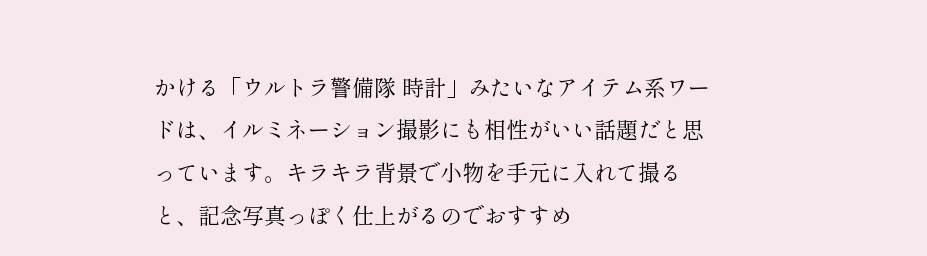かける「ウルトラ警備隊 時計」みたいなアイテム系ワードは、イルミネーション撮影にも相性がいい話題だと思っています。キラキラ背景で小物を手元に入れて撮ると、記念写真っぽく仕上がるのでおすすめ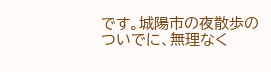です。城陽市の夜散歩のついでに、無理なく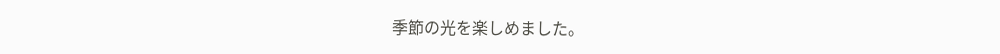季節の光を楽しめました。